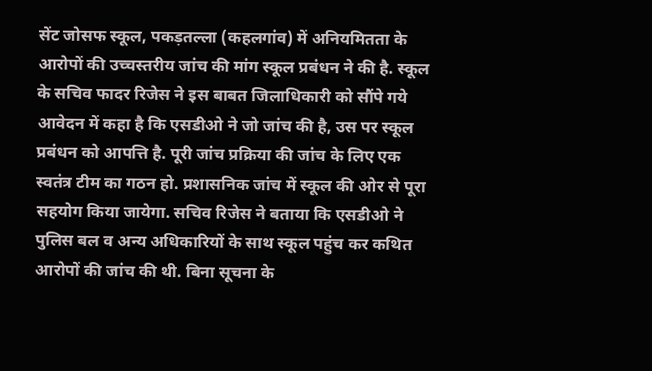सेंट जोसफ स्कूल, पकड़तल्ला (कहलगांव) में अनियमितता के आरोपों की उच्चस्तरीय जांच की मांग स्कूल प्रबंधन ने की है. स्कूल के सचिव फादर रिजेस ने इस बाबत जिलाधिकारी को सौंपे गये आवेदन में कहा है कि एसडीओ ने जो जांच की है, उस पर स्कूल प्रबंधन को आपत्ति है. पूरी जांच प्रक्रिया की जांच के लिए एक स्वतंत्र टीम का गठन हो. प्रशासनिक जांच में स्कूल की ओर से पूरा सहयोग किया जायेगा. सचिव रिजेस ने बताया कि एसडीओ ने पुलिस बल व अन्य अधिकारियों के साथ स्कूल पहुंच कर कथित आरोपों की जांच की थी. बिना सूचना के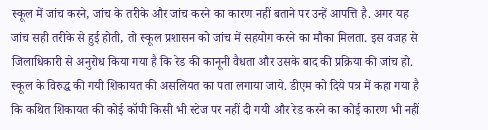स्कूल में जांच करने, जांच के तरीके और जांच करने का कारण नहीं बताने पर उन्हें आपत्ति है. अगर यह जांच सही तरीके से हुई होती, तो स्कूल प्रशासन को जांच में सहयोग करने का मौका मिलता. इस वजह से जिलाधिकारी से अनुरोध किया गया है कि रेड की कानूनी वैधता और उसके बाद की प्रक्रिया की जांच हो. स्कूल के विरुद्ध की गयी शिकायत की असलियत का पता लगाया जाये. डीएम को दिये पत्र में कहा गया है कि कथित शिकायत की कोई कॉपी किसी भी स्टेज पर नहीं दी गयी और रेड करने का कोई कारण भी नहीं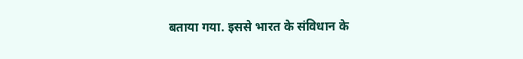बताया गया. इससे भारत के संविधान के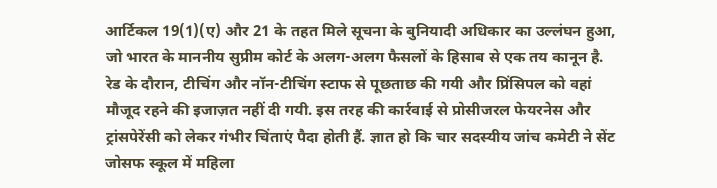आर्टिकल 19(1)(ए) और 21 के तहत मिले सूचना के बुनियादी अधिकार का उल्लंघन हुआ, जो भारत के माननीय सुप्रीम कोर्ट के अलग-अलग फैसलों के हिसाब से एक तय कानून है. रेड के दौरान, टीचिंग और नॉन-टीचिंग स्टाफ से पूछताछ की गयी और प्रिंसिपल को वहां मौजूद रहने की इजाज़त नहीं दी गयी. इस तरह की कार्रवाई से प्रोसीजरल फेयरनेस और ट्रांसपेरेंसी को लेकर गंभीर चिंताएं पैदा होती हैं. ज्ञात हो कि चार सदस्यीय जांच कमेटी ने सेंट जोसफ स्कूल में महिला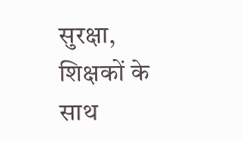सुरक्षा, शिक्षकों के साथ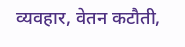व्यवहार, वेतन कटौती,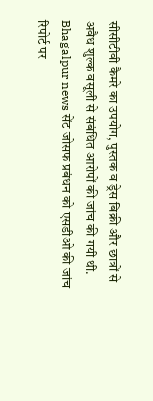सीसीटीवी कैमरे का उपयोग, पुस्तक व ड्रेस बिक्री और छात्रों से अवैध शुल्क वसूली से संबंधित आरोपों की जांच की गयी थी.
Bhagalpur news सेंट जोसफ प्रबंधन को एसडीओ की जांच रिपोर्ट पर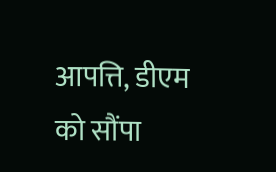आपत्ति, डीएम को सौंपा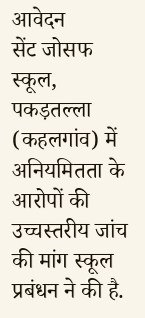आवेदन
सेंट जोसफ स्कूल, पकड़तल्ला (कहलगांव) में अनियमितता के आरोपों की उच्चस्तरीय जांच की मांग स्कूल प्रबंधन ने की है.